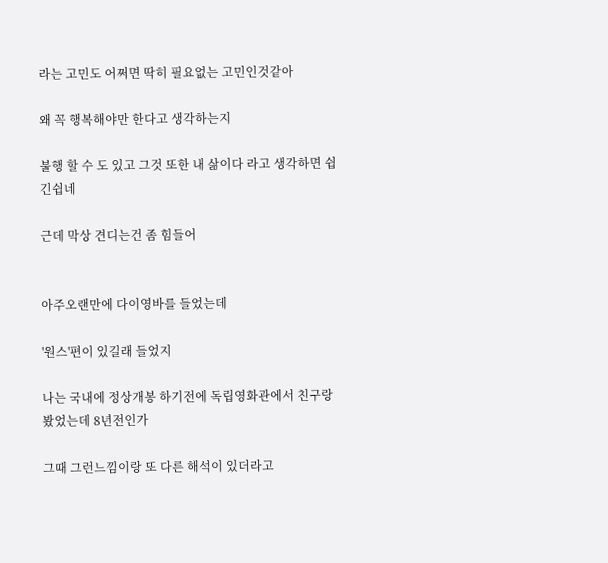라는 고민도 어쩌면 딱히 필요없는 고민인것같아

왜 꼭 행복해야만 한다고 생각하는지

불행 할 수 도 있고 그것 또한 내 삶이다 라고 생각하면 쉽긴쉽네

근데 막상 견디는건 좀 힘들어


아주오랜만에 다이영바를 들었는데

'원스'편이 있길래 들었지

나는 국내에 정상개봉 하기전에 독립영화관에서 친구랑 봤었는데 8년전인가

그때 그런느낌이랑 또 다른 해석이 있더라고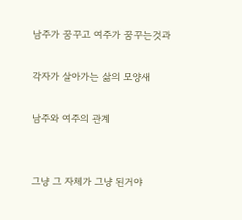남주가 꿈꾸고 여주가 꿈꾸는것과

각자가 살아가는 삶의 모양새

남주와 여주의 관계


그냥 그 자체가 그냥 된거야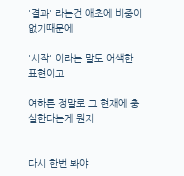'결과' 라는건 애초에 비중이없기때문에

'시작' 이라는 말도 어색한 표현이고

여하튼 정말로 그 현재에 충실한다는게 뭔지


다시 한번 봐야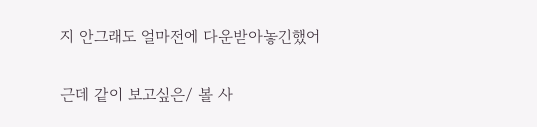지 안그래도 얼마전에 다운받아놓긴했어

근데 같이 보고싶은/ 볼 사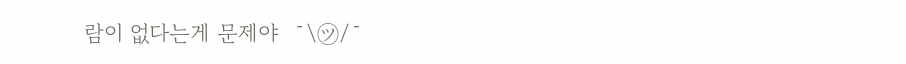람이 없다는게 문제야  ¯\㋡/¯